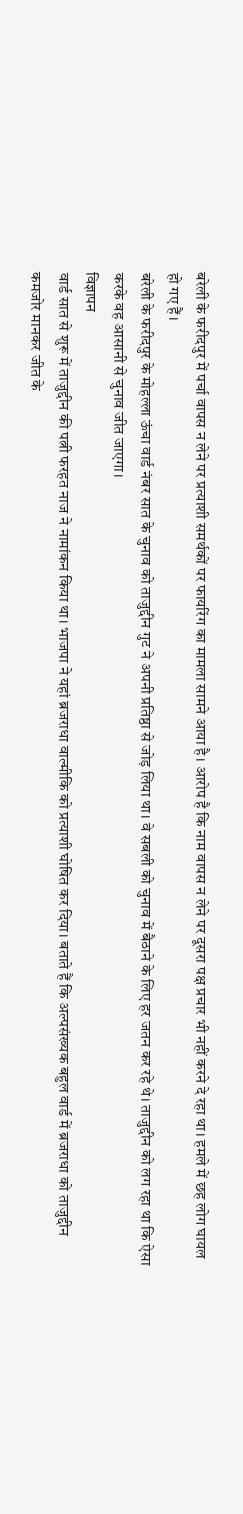बरेली के फरीदपुर में पर्चा वापस न लेने पर प्रत्याशी समर्थकों पर फायरिंग का मामला सामने आया है। आरोप है कि नाम वापस न लेने पर दूसरा पक्ष प्रचार भी नहीं करने दे रहा था। हमले में छह लोग घायल हो गए हैं।
बरेली के फरीदपुर के मोहल्ला ऊंचा वार्ड नंबर सात के चुनाव को ताजुद्दीन गुट ने अपनी प्रतिष्ठा से जोड़ लिया था। वे सबली को चुनाव में बैठाने के लिए हर जतन कर रहे थे। ताजुद्दीन को लग रहा था कि ऐसा करके वह आसानी से चुनाव जीत जाएगा।
विज्ञापन
वार्ड सात से शुरू में ताजुद्दीन की पत्नी फरहत नाज ने नामांकन किया था। भाजपा ने यहां ब्रजराधा वाल्मीकि को प्रत्याशी घोषित कर दिया। बताते हैं कि अल्पसंख्यक बहुल वार्ड में ब्रजराधा को ताजुद्दीन कमजोर मानकर जीत के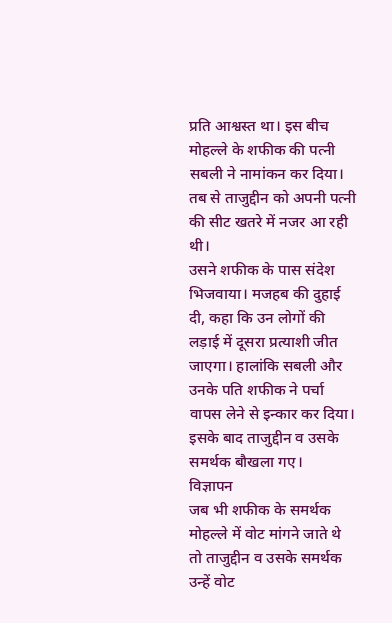प्रति आश्वस्त था। इस बीच मोहल्ले के शफीक की पत्नी सबली ने नामांकन कर दिया। तब से ताजुद्दीन को अपनी पत्नी की सीट खतरे में नजर आ रही थी।
उसने शफीक के पास संदेश भिजवाया। मजहब की दुहाई दी, कहा कि उन लोगों की लड़ाई में दूसरा प्रत्याशी जीत जाएगा। हालांकि सबली और उनके पति शफीक ने पर्चा वापस लेने से इन्कार कर दिया। इसके बाद ताजुद्दीन व उसके समर्थक बौखला गए।
विज्ञापन
जब भी शफीक के समर्थक मोहल्ले में वोट मांगने जाते थे तो ताजुद्दीन व उसके समर्थक उन्हें वोट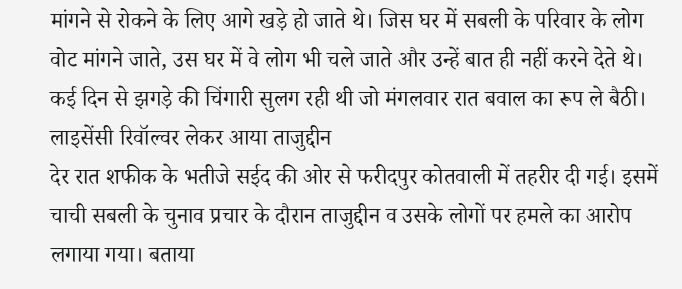मांगने से रोकने के लिए आगे खड़े हो जाते थे। जिस घर में सबली के परिवार के लोग वोट मांगने जाते, उस घर में वे लोग भी चले जाते और उन्हें बात ही नहीं करने देते थे। कई दिन से झगड़े की चिंगारी सुलग रही थी जो मंगलवार रात बवाल का रूप ले बैठी।
लाइसेंसी रिवॉल्वर लेकर आया ताजुद्दीन
देर रात शफीक के भतीजे सईद की ओर से फरीदपुर कोतवाली में तहरीर दी गई। इसमें चाची सबली के चुनाव प्रचार के दौरान ताजुद्दीन व उसके लोगों पर हमले का आरोप लगाया गया। बताया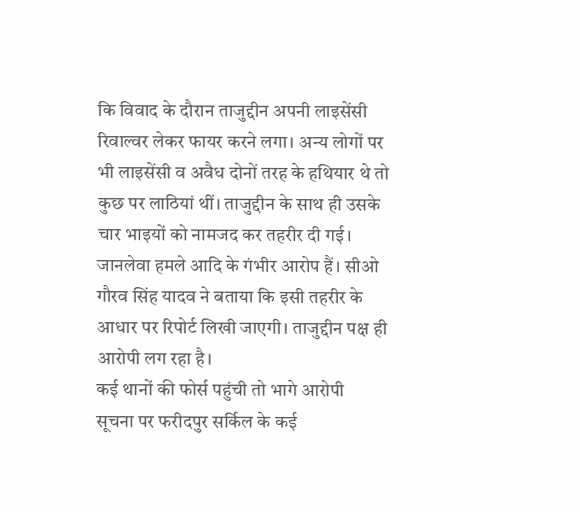कि विवाद के दौरान ताजुद्दीन अपनी लाइसेंसी रिवाल्वर लेकर फायर करने लगा। अन्य लोगों पर भी लाइसेंसी व अवैध दोनों तरह के हथियार थे तो कुछ पर लाठियां थीं। ताजुद्दीन के साथ ही उसके चार भाइयों को नामजद कर तहरीर दी गई। जानलेवा हमले आदि के गंभीर आरोप हैं। सीओ गौरव सिंह यादव ने बताया कि इसी तहरीर के आधार पर रिपोर्ट लिखी जाएगी। ताजुद्दीन पक्ष ही आरोपी लग रहा है।
कई थानों की फोर्स पहुंची तो भागे आरोपी
सूचना पर फरीदपुर सर्किल के कई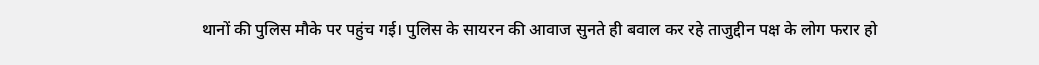थानों की पुलिस मौके पर पहुंच गई। पुलिस के सायरन की आवाज सुनते ही बवाल कर रहे ताजुद्दीन पक्ष के लोग फरार हो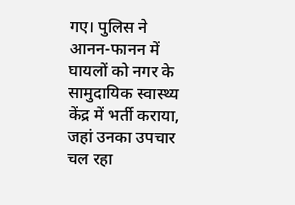गए। पुलिस ने आनन-फानन में घायलों को नगर के सामुदायिक स्वास्थ्य केंद्र में भर्ती कराया, जहां उनका उपचार चल रहा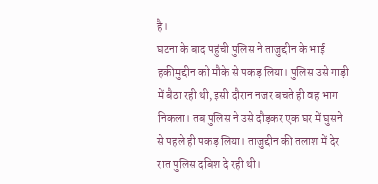है।
घटना के बाद पहुंची पुलिस ने ताजुद्दीन के भाई हकीमुद्दीन को मौके से पकड़ लिया। पुलिस उसे गाड़ी में बैठा रही थी, इसी दौरान नजर बचते ही वह भाग निकला। तब पुलिस ने उसे दौड़कर एक घर में घुसने से पहले ही पकड़ लिया। ताजुद्दीन की तलाश में देर रात पुलिस दबिश दे रही थी।